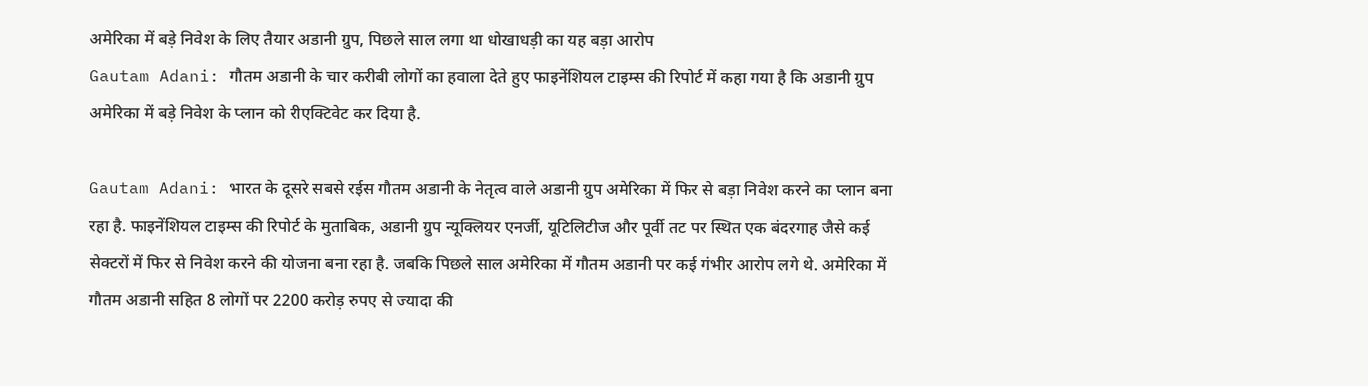अमेरिका में बड़े निवेश के लिए तैयार अडानी ग्रुप, पिछले साल लगा था धोखाधड़ी का यह बड़ा आरोप
Gautam Adani: गौतम अडानी के चार करीबी लोगों का हवाला देते हुए फाइनेंशियल टाइम्स की रिपोर्ट में कहा गया है कि अडानी ग्रुप अमेरिका में बड़े निवेश के प्लान को रीएक्टिवेट कर दिया है.

Gautam Adani: भारत के दूसरे सबसे रईस गौतम अडानी के नेतृत्व वाले अडानी ग्रुप अमेरिका में फिर से बड़ा निवेश करने का प्लान बना रहा है. फाइनेंशियल टाइम्स की रिपोर्ट के मुताबिक, अडानी ग्रुप न्यूक्लियर एनर्जी, यूटिलिटीज और पूर्वी तट पर स्थित एक बंदरगाह जैसे कई सेक्टरों में फिर से निवेश करने की योजना बना रहा है. जबकि पिछले साल अमेरिका में गौतम अडानी पर कई गंभीर आरोप लगे थे. अमेरिका में गौतम अडानी सहित 8 लोगों पर 2200 करोड़ रुपए से ज्यादा की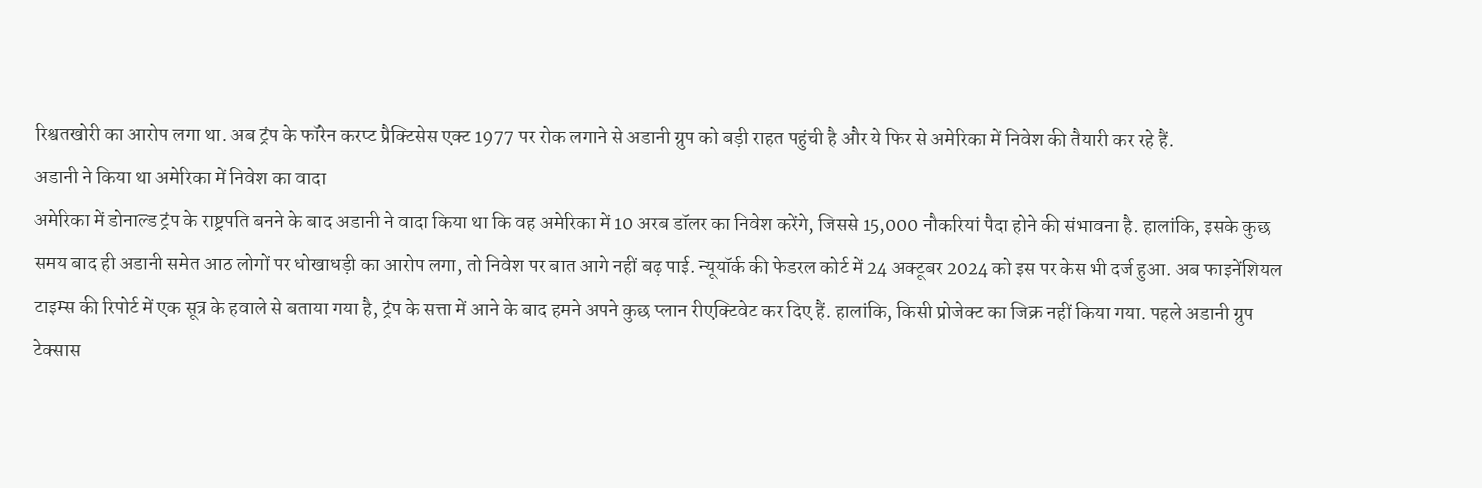रिश्वतखोरी का आरोप लगा था. अब ट्रंप के फॉरेन करप्ट प्रैक्टिसेस एक्ट 1977 पर रोक लगाने से अडानी ग्रुप को बड़ी राहत पहुंची है और ये फिर से अमेरिका में निवेश की तैयारी कर रहे हैं.
अडानी ने किया था अमेरिका में निवेश का वादा
अमेरिका में डोनाल्ड ट्रंप के राष्ट्रपति बनने के बाद अडानी ने वादा किया था कि वह अमेरिका में 10 अरब डॉलर का निवेश करेंगे, जिससे 15,000 नौकरियां पैदा होने की संभावना है. हालांकि, इसके कुछ समय बाद ही अडानी समेत आठ लोगों पर धोखाधड़ी का आरोप लगा, तो निवेश पर बात आगे नहीं बढ़ पाई. न्यूयॉर्क की फेडरल कोर्ट में 24 अक्टूबर 2024 को इस पर केस भी दर्ज हुआ. अब फाइनेंशियल टाइम्स की रिपोर्ट में एक सूत्र के हवाले से बताया गया है, ट्रंप के सत्ता में आने के बाद हमने अपने कुछ प्लान रीएक्टिवेट कर दिए हैं. हालांकि, किसी प्रोजेक्ट का जिक्र नहीं किया गया. पहले अडानी ग्रुप टेक्सास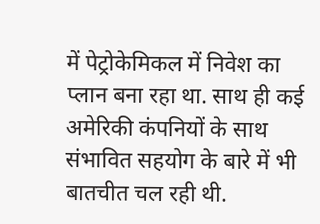में पेट्रोकेमिकल में निवेश का प्लान बना रहा था. साथ ही कई अमेरिकी कंपनियों के साथ संभावित सहयोग के बारे में भी बातचीत चल रही थी.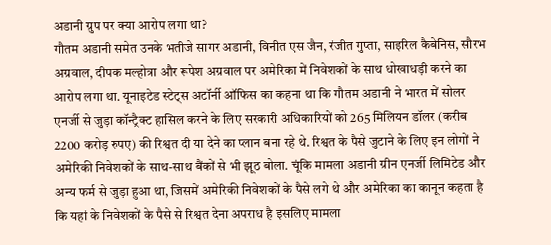अडानी ग्रुप पर क्या आरोप लगा था?
गौतम अडानी समेत उनके भतीजे सागर अडानी, विनीत एस जैन, रंजीत गुप्ता, साइरिल कैबेनिस, सौरभ अग्रवाल, दीपक मल्होत्रा और रूपेश अग्रवाल पर अमेरिका में निवेशकों के साथ धोखाधड़ी करने का आरोप लगा था. यूनाइटेड स्टेट्स अटॉर्नी ऑफिस का कहना था कि गौतम अडानी ने भारत में सोलर एनर्जी से जुड़ा कॉन्ट्रैक्ट हासिल करने के लिए सरकारी अधिकारियों को 265 मिलियन डॉलर (करीब 2200 करोड़ रुपए) की रिश्वत दी या देने का प्लान बना रहे थे. रिश्वत के पैसे जुटाने के लिए इन लोगों ने अमेरिकी निवेशकों के साथ-साथ बैंकों से भी झूठ बोला. चूंकि मामला अडानी ग्रीन एनर्जी लिमिटेड और अन्य फर्म से जुड़ा हुआ था, जिसमें अमेरिकी निवेशकों के पैसे लगे थे और अमेरिका का कानून कहता है कि यहां के निवेशकों के पैसे से रिश्वत देना अपराध है इसलिए मामला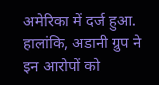अमेरिका में दर्ज हुआ. हालांकि, अडानी ग्रुप ने इन आरोपों को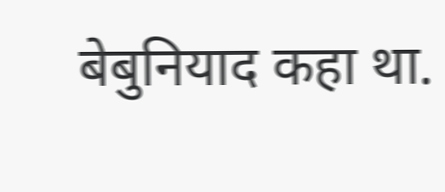बेबुनियाद कहा था.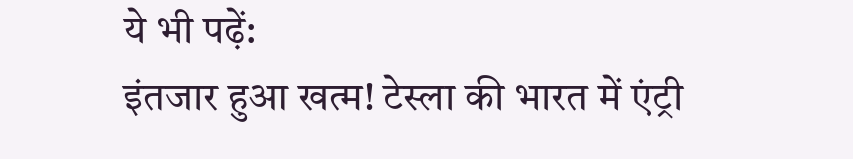ये भी पढ़ें:
इंतजार हुआ खत्म! टेस्ला की भारत में एंट्री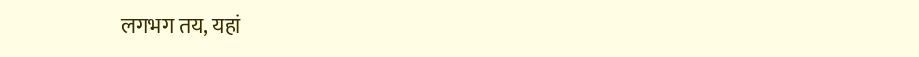लगभग तय, यहां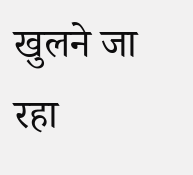खुलने जा रहा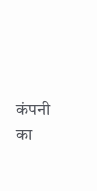कंपनी का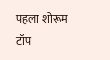पहला शोरूम
टॉप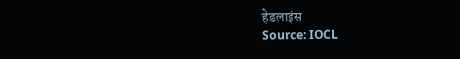हेडलाइंस
Source: IOCL